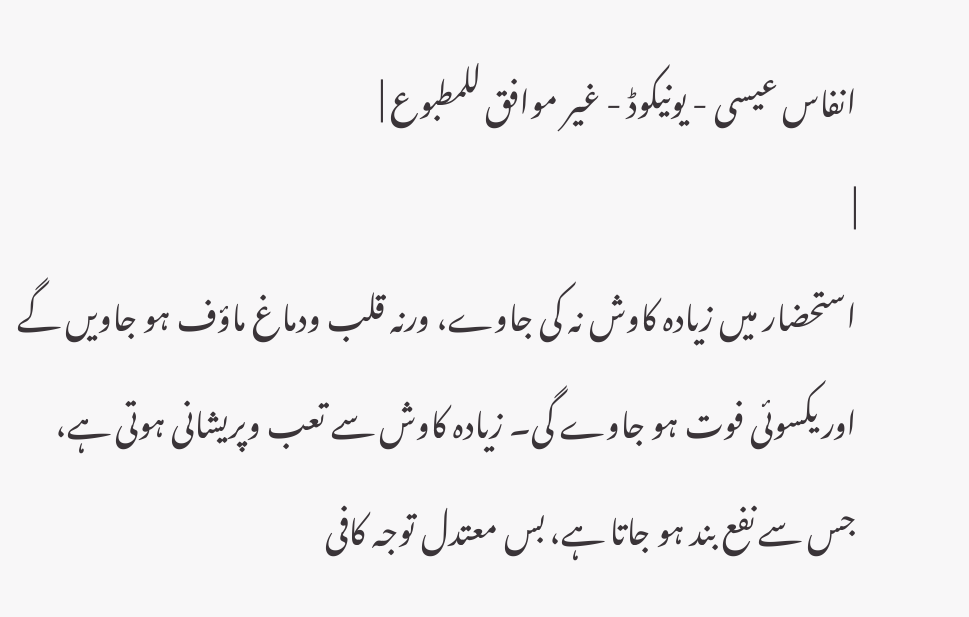انفاس عیسی - یونیکوڈ - غیر موافق للمطبوع |
|
استحضار میں زیادہ کاوش نہ کی جاوے، ورنہ قلب ودماغ ماؤف ہو جاویں گے اور یکسوئی فوت ہو جاوے گی۔ زیادہ کاوش سے تعب وپریشانی ہوتی ہے، جس سے نفع بند ہو جاتا ہے، بس معتدل توجہ کافی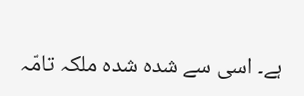ہے۔ اسی سے شدہ شدہ ملکہ تامّہ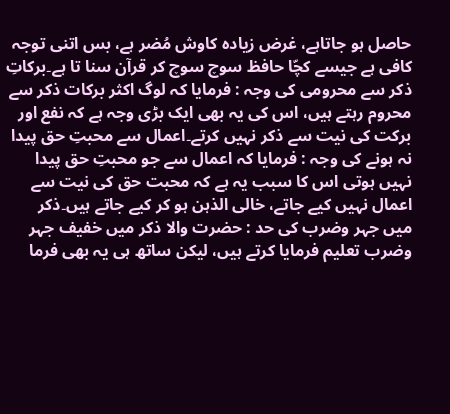حاصل ہو جاتاہے، غرض زیادہ کاوش مُضر ہے، بس اتنی توجہ کافی ہے جیسے کچّا حافظ سوچ سوچ کر قرآن سنا تا ہے۔برکاتِ ذکر سے محرومی کی وجہ : فرمایا کہ لوگ اکثر برکات ذکر سے محروم رہتے ہیں، اس کی یہ بھی ایک بڑی وجہ ہے کہ نفع اور برکت کی نیت سے ذکر نہیں کرتے۔اعمال سے محبتِ حق پیدا نہ ہونے کی وجہ : فرمایا کہ اعمال سے جو محبتِ حق پیدا نہیں ہوتی اس کا سبب یہ ہے کہ محبت حق کی نیت سے اعمال نہیں کیے جاتے، خالی الذہن ہو کر کیے جاتے ہیں۔ذکر میں جہر وضرب کی حد : حضرت والا ذکر میں خفیف جہر وضرب تعلیم فرمایا کرتے ہیں، لیکن ساتھ ہی یہ بھی فرما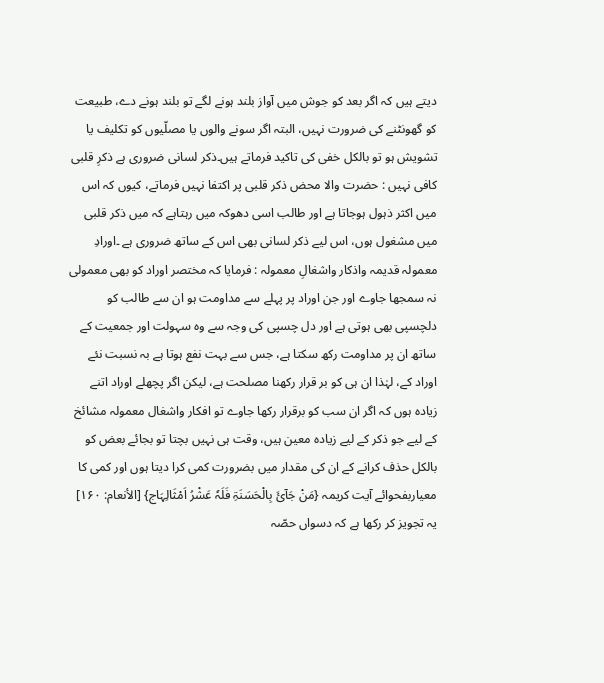دیتے ہیں کہ اگر بعد کو جوش میں آواز بلند ہونے لگے تو بلند ہونے دے، طبیعت کو گھونٹنے کی ضرورت نہیں، البتہ اگر سونے والوں یا مصلّیوں کو تکلیف یا تشویش ہو تو بالکل خفی کی تاکید فرماتے ہیں۔ذکر لسانی ضروری ہے ذکرِ قلبی کافی نہیں : حضرت والا محض ذکر قلبی پر اکتفا نہیں فرماتے، کیوں کہ اس میں اکثر ذہول ہوجاتا ہے اور طالب اسی دھوکہ میں رہتاہے کہ میں ذکر قلبی میں مشغول ہوں، اس لیے ذکر لسانی بھی اس کے ساتھ ضروری ہے ۔اورادِ معمولہ قدیمہ واذکار واشغالِ معمولہ : فرمایا کہ مختصر اوراد کو بھی معمولی نہ سمجھا جاوے اور جن اوراد پر پہلے سے مداومت ہو ان سے طالب کو دلچسپی بھی ہوتی ہے اور دل چسپی کی وجہ سے وہ سہولت اور جمعیت کے ساتھ ان پر مداومت رکھ سکتا ہے، جس سے بہت نفع ہوتا ہے بہ نسبت نئے اوراد کے، لہٰذا ان ہی کو بر قرار رکھنا مصلحت ہے، لیکن اگر پچھلے اوراد اتنے زیادہ ہوں کہ اگر ان سب کو برقرار رکھا جاوے تو افکار واشغال معمولہ مشائخ کے لیے جو ذکر کے لیے زیادہ معین ہیں، وقت ہی نہیں بچتا تو بجائے بعض کو بالکل حذف کرانے کے ان کی مقدار میں بضرورت کمی کرا دیتا ہوں اور کمی کا معیاربفحوائے آیت کریمہ {مَنْ جَآئَ بِالْحَسَنَۃِ فَلَہٗ عَشْرُ اَمْثَالِہَاج} [الأنعام: ۱۶۰] یہ تجویز کر رکھا ہے کہ دسواں حصّہ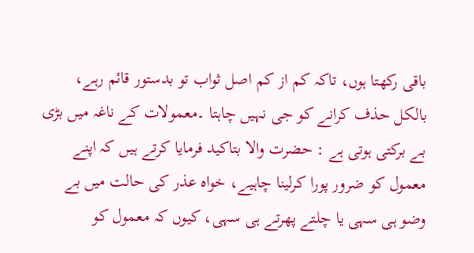باقی رکھتا ہوں، تاکہ کم از کم اصل ثواب تو بدستور قائم رہے، بالکل حذف کرانے کو جی نہیں چاہتا ۔معمولات کے ناغہ میں بڑی بے برکتی ہوتی ہے : حضرت والا بتاکید فرمایا کرتے ہیں کہ اپنے معمول کو ضرور پورا کرلینا چاہیے، خواہ عذر کی حالت میں بے وضو ہی سہی یا چلتے پھرتے ہی سہی، کیوں کہ معمول کو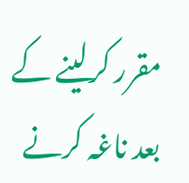مقرر کرلینے کے بعد ناغہ کرنے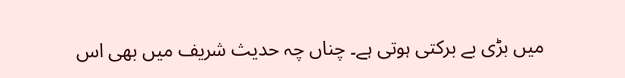میں بڑی بے برکتی ہوتی ہے۔ چناں چہ حدیث شریف میں بھی اس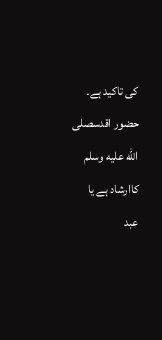کی تاکید ہے۔ حضور اقدسصلى الله عليه وسلم کاارشاد ہے یا عبد